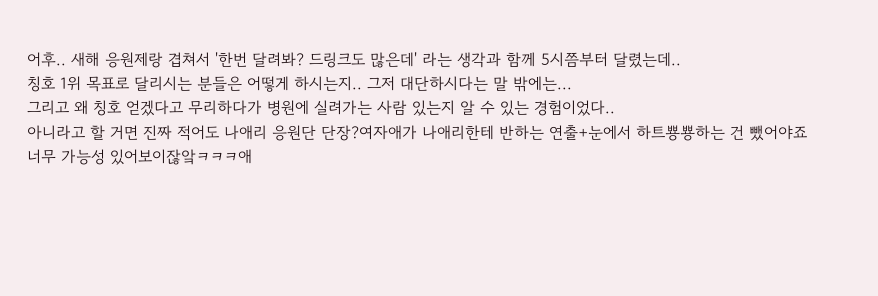어후.. 새해 응원제랑 겹쳐서 '한번 달려봐? 드링크도 많은데' 라는 생각과 함께 5시쯤부터 달렸는데..
칭호 1위 목표로 달리시는 분들은 어떻게 하시는지.. 그저 대단하시다는 말 밖에는...
그리고 왜 칭호 얻겠다고 무리하다가 병원에 실려가는 사람 있는지 알 수 있는 경험이었다..
아니라고 할 거면 진짜 적어도 나애리 응원단 단장?여자애가 나애리한테 반하는 연출+눈에서 하트뿅뿅하는 건 뺐어야죠
너무 가능성 있어보이잖앜ㅋㅋㅋ애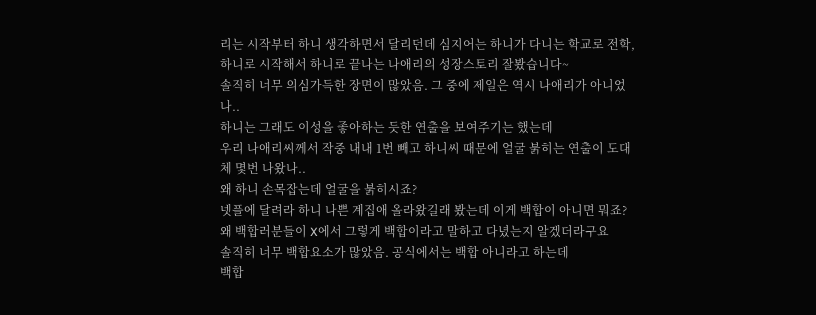리는 시작부터 하니 생각하면서 달리던데 심지어는 하니가 다니는 학교로 전학,
하니로 시작해서 하니로 끝나는 나애리의 성장스토리 잘봤습니다~
솔직히 너무 의심가득한 장면이 많았음. 그 중에 제일은 역시 나애리가 아니었나..
하니는 그래도 이성을 좋아하는 듯한 연출을 보여주기는 했는데
우리 나애리씨께서 작중 내내 1번 빼고 하니씨 때문에 얼굴 붉히는 연출이 도대체 몇번 나왔나..
왜 하니 손목잡는데 얼굴을 붉히시죠?
넷플에 달려라 하니 나쁜 계집애 올라왔길래 봤는데 이게 백합이 아니면 뭐죠?
왜 백합러분들이 X에서 그렇게 백합이라고 말하고 다녔는지 알겠더라구요
솔직히 너무 백합요소가 많았음. 공식에서는 백합 아니라고 하는데
백합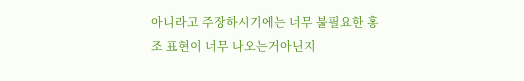아니라고 주장하시기에는 너무 불필요한 홍조 표현이 너무 나오는거아닌지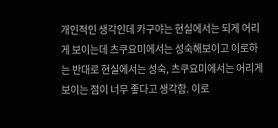개인적인 생각인데 카구야는 현실에서는 되게 어리게 보이는데 츠쿠요미에서는 성숙해보이고 이로하는 반대로 현실에서는 성숙, 츠쿠요미에서는 어리게 보이는 점이 너무 좋다고 생각함. 이로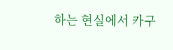하는 현실에서 카구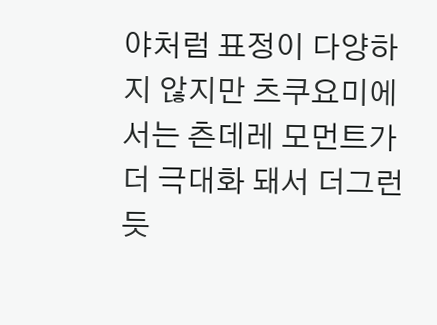야처럼 표정이 다양하지 않지만 츠쿠요미에서는 츤데레 모먼트가 더 극대화 돼서 더그런듯